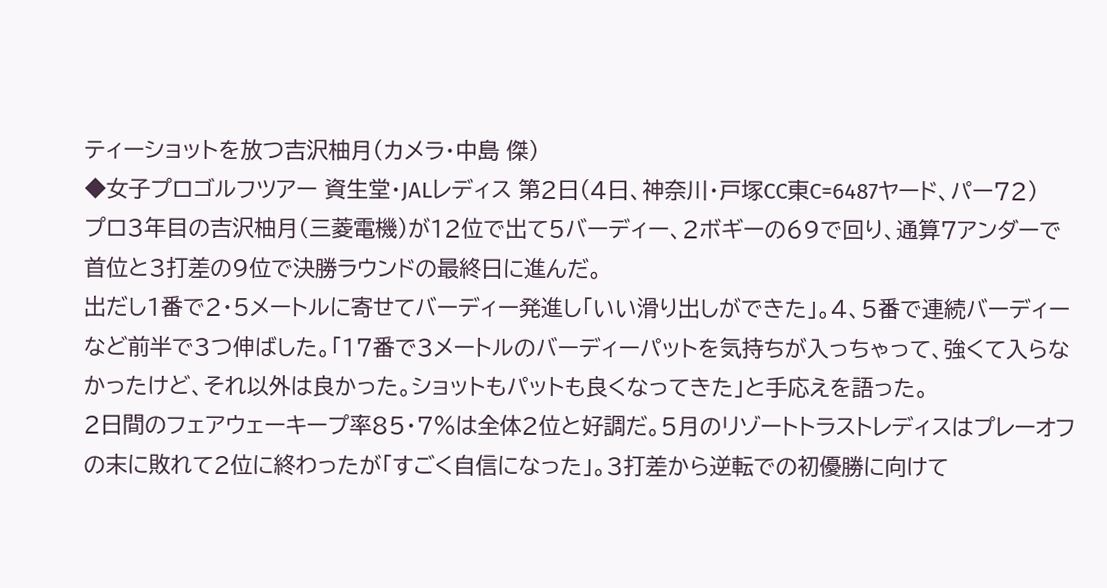ティーショットを放つ吉沢柚月(カメラ・中島 傑)
◆女子プロゴルフツアー 資生堂・JALレディス 第2日(4日、神奈川・戸塚CC東C=6487ヤード、パー72)
プロ3年目の吉沢柚月(三菱電機)が12位で出て5バーディー、2ボギーの69で回り、通算7アンダーで首位と3打差の9位で決勝ラウンドの最終日に進んだ。
出だし1番で2・5メートルに寄せてバーディー発進し「いい滑り出しができた」。4、5番で連続バーディーなど前半で3つ伸ばした。「17番で3メートルのバーディーパットを気持ちが入っちゃって、強くて入らなかったけど、それ以外は良かった。ショットもパットも良くなってきた」と手応えを語った。
2日間のフェアウェーキープ率85・7%は全体2位と好調だ。5月のリゾートトラストレディスはプレーオフの末に敗れて2位に終わったが「すごく自信になった」。3打差から逆転での初優勝に向けて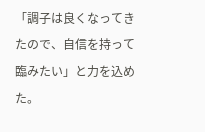「調子は良くなってきたので、自信を持って臨みたい」と力を込めた。